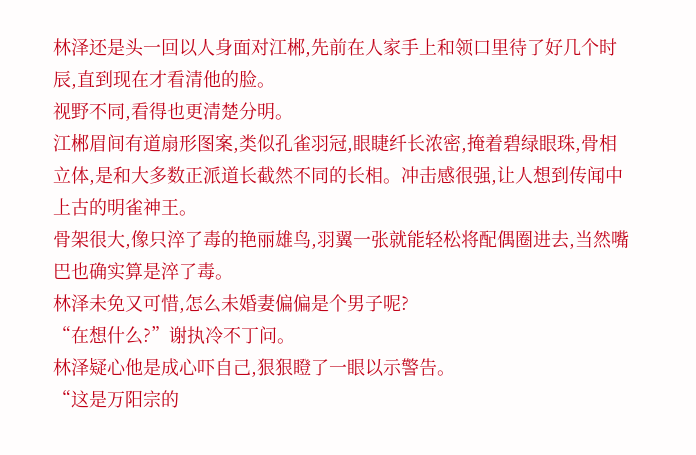林泽还是头一回以人身面对江郴,先前在人家手上和领口里待了好几个时辰,直到现在才看清他的脸。
视野不同,看得也更清楚分明。
江郴眉间有道扇形图案,类似孔雀羽冠,眼睫纤长浓密,掩着碧绿眼珠,骨相立体,是和大多数正派道长截然不同的长相。冲击感很强,让人想到传闻中上古的明雀神王。
骨架很大,像只淬了毒的艳丽雄鸟,羽翼一张就能轻松将配偶圈进去,当然嘴巴也确实算是淬了毒。
林泽未免又可惜,怎么未婚妻偏偏是个男子呢?
“在想什么?”谢执冷不丁问。
林泽疑心他是成心吓自己,狠狠瞪了一眼以示警告。
“这是万阳宗的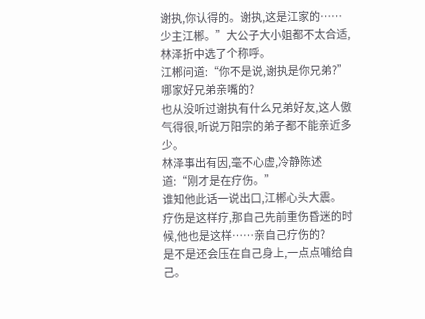谢执,你认得的。谢执,这是江家的……少主江郴。”大公子大小姐都不太合适,林泽折中选了个称呼。
江郴问道:“你不是说,谢执是你兄弟?”
哪家好兄弟亲嘴的?
也从没听过谢执有什么兄弟好友,这人傲气得很,听说万阳宗的弟子都不能亲近多少。
林泽事出有因,毫不心虚,冷静陈述道:“刚才是在疗伤。”
谁知他此话一说出口,江郴心头大震。
疗伤是这样疗,那自己先前重伤昏迷的时候,他也是这样……亲自己疗伤的?
是不是还会压在自己身上,一点点哺给自己。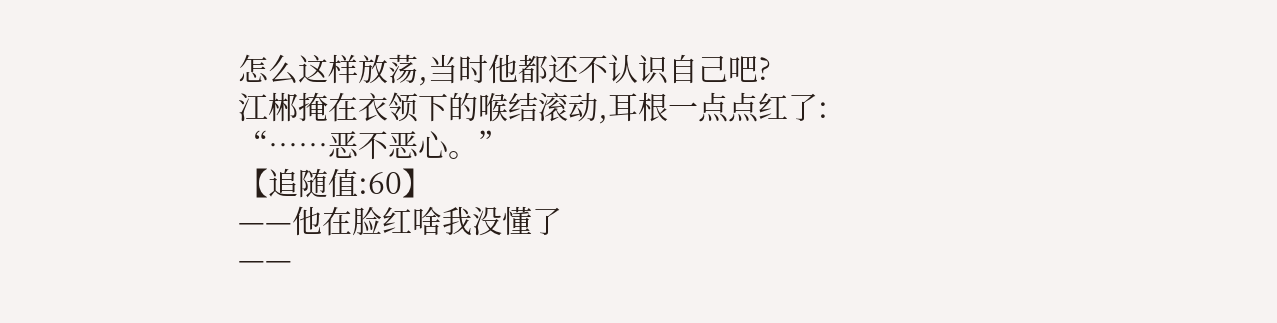怎么这样放荡,当时他都还不认识自己吧?
江郴掩在衣领下的喉结滚动,耳根一点点红了:
“……恶不恶心。”
【追随值:60】
——他在脸红啥我没懂了
——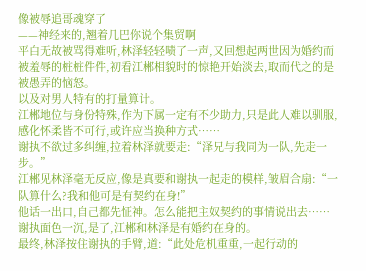像被辱追哥魂穿了
——神经来的,翘着几巴你说个集贸啊
平白无故被骂得难听,林泽轻轻啧了一声,又回想起两世因为婚约而被羞辱的桩桩件件,初看江郴相貌时的惊艳开始淡去,取而代之的是被愚弄的恼怒。
以及对男人特有的打量算计。
江郴地位与身份特殊,作为下属一定有不少助力,只是此人难以驯服,感化怀柔皆不可行,或许应当换种方式……
谢执不欲过多纠缠,拉着林泽就要走:“泽兄与我同为一队,先走一步。”
江郴见林泽毫无反应,像是真要和谢执一起走的模样,皱眉合扇:“一队算什么?我和他可是有契约在身!”
他话一出口,自己都先怔神。怎么能把主奴契约的事情说出去……
谢执面色一沉,是了,江郴和林泽是有婚约在身的。
最终,林泽按住谢执的手臂,道:“此处危机重重,一起行动的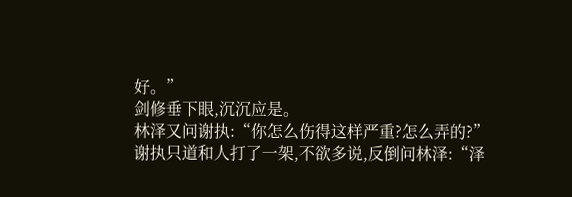好。”
剑修垂下眼,沉沉应是。
林泽又问谢执:“你怎么伤得这样严重?怎么弄的?”
谢执只道和人打了一架,不欲多说,反倒问林泽:“泽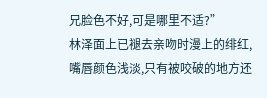兄脸色不好,可是哪里不适?”
林泽面上已褪去亲吻时漫上的绯红,嘴唇颜色浅淡,只有被咬破的地方还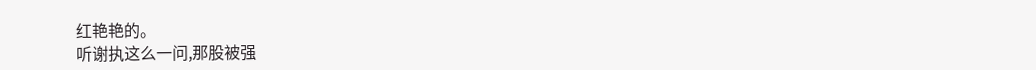红艳艳的。
听谢执这么一问,那股被强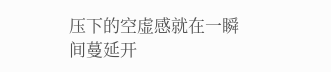压下的空虚感就在一瞬间蔓延开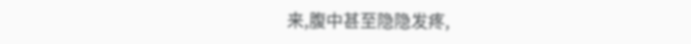来,腹中甚至隐隐发疼,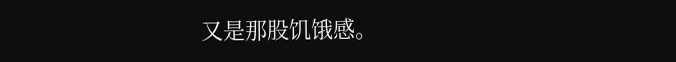又是那股饥饿感。